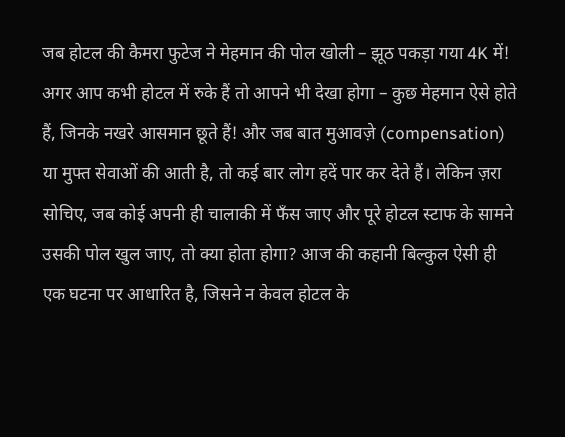जब होटल की कैमरा फुटेज ने मेहमान की पोल खोली – झूठ पकड़ा गया 4K में!
अगर आप कभी होटल में रुके हैं तो आपने भी देखा होगा – कुछ मेहमान ऐसे होते हैं, जिनके नखरे आसमान छूते हैं! और जब बात मुआवज़े (compensation) या मुफ्त सेवाओं की आती है, तो कई बार लोग हदें पार कर देते हैं। लेकिन ज़रा सोचिए, जब कोई अपनी ही चालाकी में फँस जाए और पूरे होटल स्टाफ के सामने उसकी पोल खुल जाए, तो क्या होता होगा? आज की कहानी बिल्कुल ऐसी ही एक घटना पर आधारित है, जिसने न केवल होटल के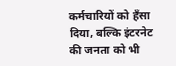कर्मचारियों को हँसा दिया, बल्कि इंटरनेट की जनता को भी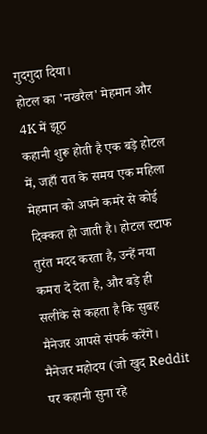गुदगुदा दिया।
होटल का 'नखरैल' मेहमान और 4K में झूठ
कहानी शुरू होती है एक बड़े होटल में, जहाँ रात के समय एक महिला मेहमान को अपने कमरे से कोई दिक्कत हो जाती है। होटल स्टाफ तुरंत मदद करता है, उन्हें नया कमरा दे देता है, और बड़े ही सलीके से कहता है कि सुबह मैनेजर आपसे संपर्क करेंगे। मैनेजर महोदय (जो खुद Reddit पर कहानी सुना रहे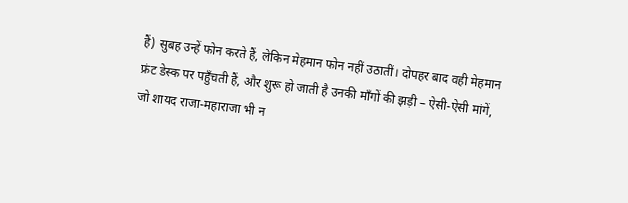हैं) सुबह उन्हें फोन करते हैं, लेकिन मेहमान फोन नहीं उठातीं। दोपहर बाद वही मेहमान फ्रंट डेस्क पर पहुँचती हैं, और शुरू हो जाती है उनकी माँगों की झड़ी – ऐसी-ऐसी मांगें, जो शायद राजा-महाराजा भी न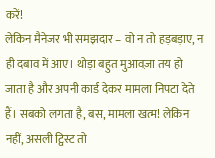करें!
लेकिन मैनेजर भी समझदार – वो न तो हड़बड़ाए, न ही दबाव में आए। थोड़ा बहुत मुआवज़ा तय हो जाता है और अपनी कार्ड देकर मामला निपटा देते हैं। सबको लगता है, बस, मामला खत्म! लेकिन नहीं, असली ट्विस्ट तो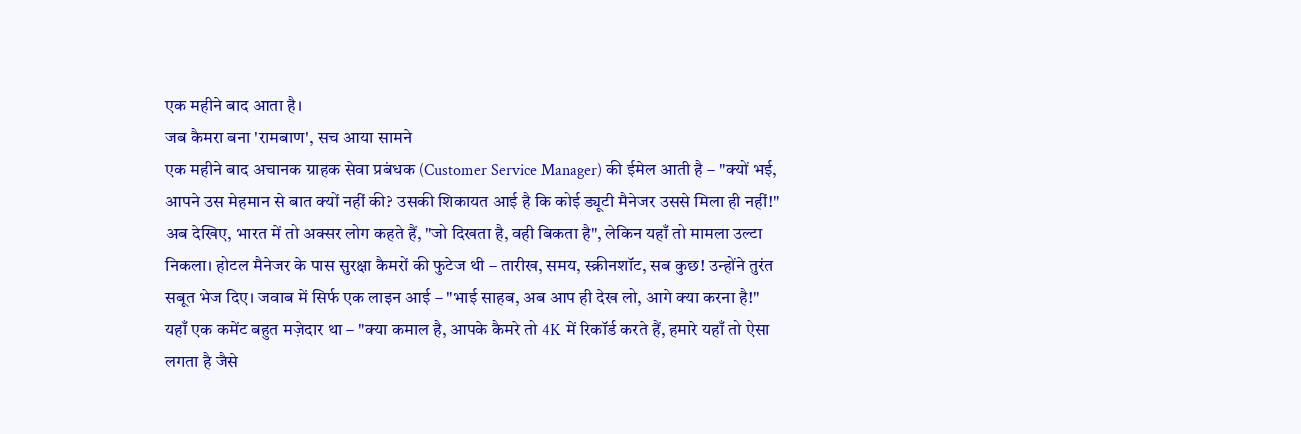एक महीने बाद आता है।
जब कैमरा बना 'रामबाण', सच आया सामने
एक महीने बाद अचानक ग्राहक सेवा प्रबंधक (Customer Service Manager) की ईमेल आती है – "क्यों भई, आपने उस मेहमान से बात क्यों नहीं की? उसकी शिकायत आई है कि कोई ड्यूटी मैनेजर उससे मिला ही नहीं!"
अब देखिए, भारत में तो अक्सर लोग कहते हैं, "जो दिखता है, वही बिकता है", लेकिन यहाँ तो मामला उल्टा निकला। होटल मैनेजर के पास सुरक्षा कैमरों की फुटेज थी – तारीख, समय, स्क्रीनशॉट, सब कुछ! उन्होंने तुरंत सबूत भेज दिए। जवाब में सिर्फ एक लाइन आई – "भाई साहब, अब आप ही देख लो, आगे क्या करना है!"
यहाँ एक कमेंट बहुत मज़ेदार था – "क्या कमाल है, आपके कैमरे तो 4K में रिकॉर्ड करते हैं, हमारे यहाँ तो ऐसा लगता है जैसे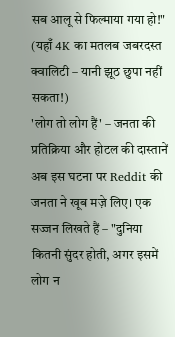सब आलू से फिल्माया गया हो!" (यहाँ 4K का मतलब जबरदस्त क्वालिटी – यानी झूठ छुपा नहीं सकता!)
'लोग तो लोग हैं' – जनता की प्रतिक्रिया और होटल की दास्तानें
अब इस घटना पर Reddit की जनता ने खूब मज़े लिए। एक सज्जन लिखते हैं – "दुनिया कितनी सुंदर होती, अगर इसमें लोग न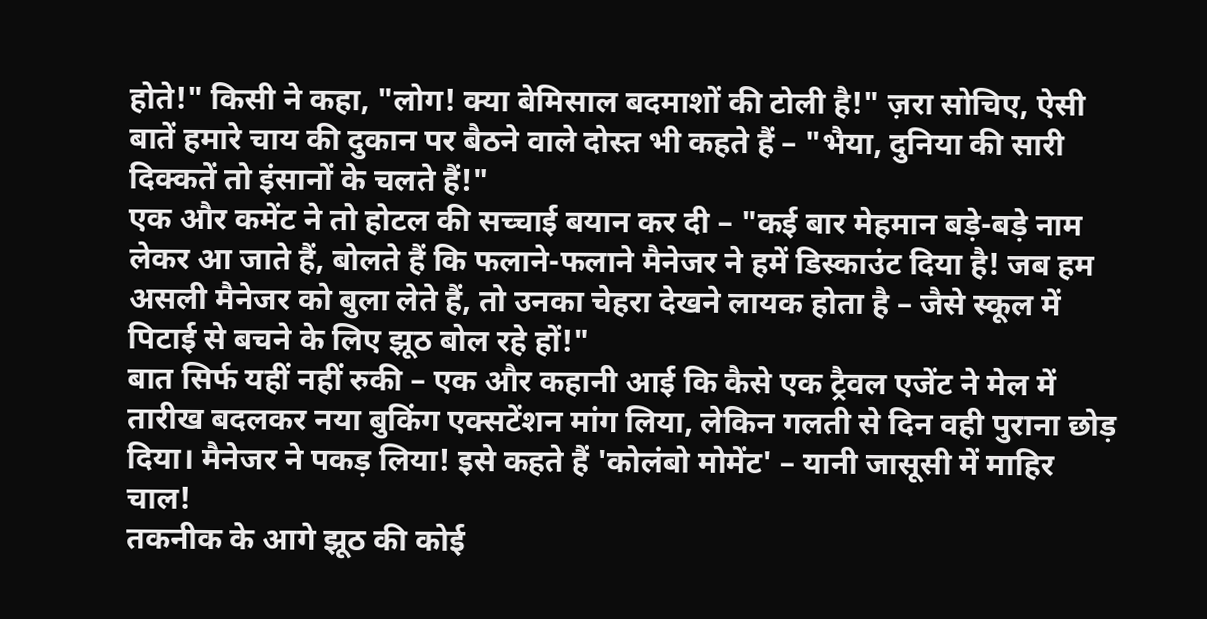होते!" किसी ने कहा, "लोग! क्या बेमिसाल बदमाशों की टोली है!" ज़रा सोचिए, ऐसी बातें हमारे चाय की दुकान पर बैठने वाले दोस्त भी कहते हैं – "भैया, दुनिया की सारी दिक्कतें तो इंसानों के चलते हैं!"
एक और कमेंट ने तो होटल की सच्चाई बयान कर दी – "कई बार मेहमान बड़े-बड़े नाम लेकर आ जाते हैं, बोलते हैं कि फलाने-फलाने मैनेजर ने हमें डिस्काउंट दिया है! जब हम असली मैनेजर को बुला लेते हैं, तो उनका चेहरा देखने लायक होता है – जैसे स्कूल में पिटाई से बचने के लिए झूठ बोल रहे हों!"
बात सिर्फ यहीं नहीं रुकी – एक और कहानी आई कि कैसे एक ट्रैवल एजेंट ने मेल में तारीख बदलकर नया बुकिंग एक्सटेंशन मांग लिया, लेकिन गलती से दिन वही पुराना छोड़ दिया। मैनेजर ने पकड़ लिया! इसे कहते हैं 'कोलंबो मोमेंट' – यानी जासूसी में माहिर चाल!
तकनीक के आगे झूठ की कोई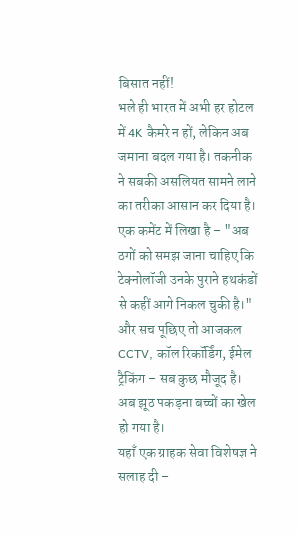बिसात नहीं!
भले ही भारत में अभी हर होटल में 4K कैमरे न हों, लेकिन अब जमाना बदल गया है। तकनीक ने सबकी असलियत सामने लाने का तरीका आसान कर दिया है। एक कमेंट में लिखा है – "अब ठगों को समझ जाना चाहिए कि टेक्नोलॉजी उनके पुराने हथकंडों से कहीं आगे निकल चुकी है।" और सच पूछिए तो आजकल CCTV, कॉल रिकॉर्डिंग, ईमेल ट्रैकिंग – सब कुछ मौजूद है। अब झूठ पकड़ना बच्चों का खेल हो गया है।
यहाँ एक ग्राहक सेवा विशेषज्ञ ने सलाह दी –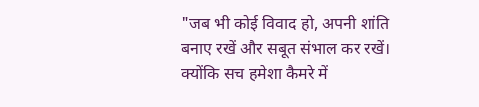"जब भी कोई विवाद हो, अपनी शांति बनाए रखें और सबूत संभाल कर रखें। क्योंकि सच हमेशा कैमरे में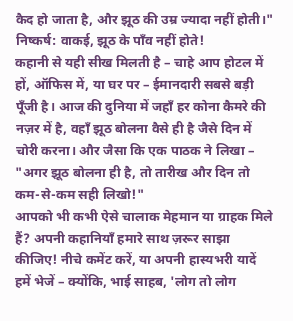कैद हो जाता है, और झूठ की उम्र ज्यादा नहीं होती।"
निष्कर्ष: वाकई, झूठ के पाँव नहीं होते!
कहानी से यही सीख मिलती है – चाहे आप होटल में हों, ऑफिस में, या घर पर – ईमानदारी सबसे बड़ी पूँजी है। आज की दुनिया में जहाँ हर कोना कैमरे की नज़र में है, वहाँ झूठ बोलना वैसे ही है जैसे दिन में चोरी करना। और जैसा कि एक पाठक ने लिखा – "अगर झूठ बोलना ही है, तो तारीख और दिन तो कम-से-कम सही लिखो!"
आपको भी कभी ऐसे चालाक मेहमान या ग्राहक मिले हैं? अपनी कहानियाँ हमारे साथ ज़रूर साझा कीजिए! नीचे कमेंट करें, या अपनी हास्यभरी यादें हमें भेजें – क्योंकि, भाई साहब, 'लोग तो लोग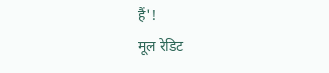हैं'!
मूल रेडिट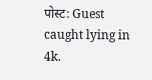पोस्ट: Guest caught lying in 4k.